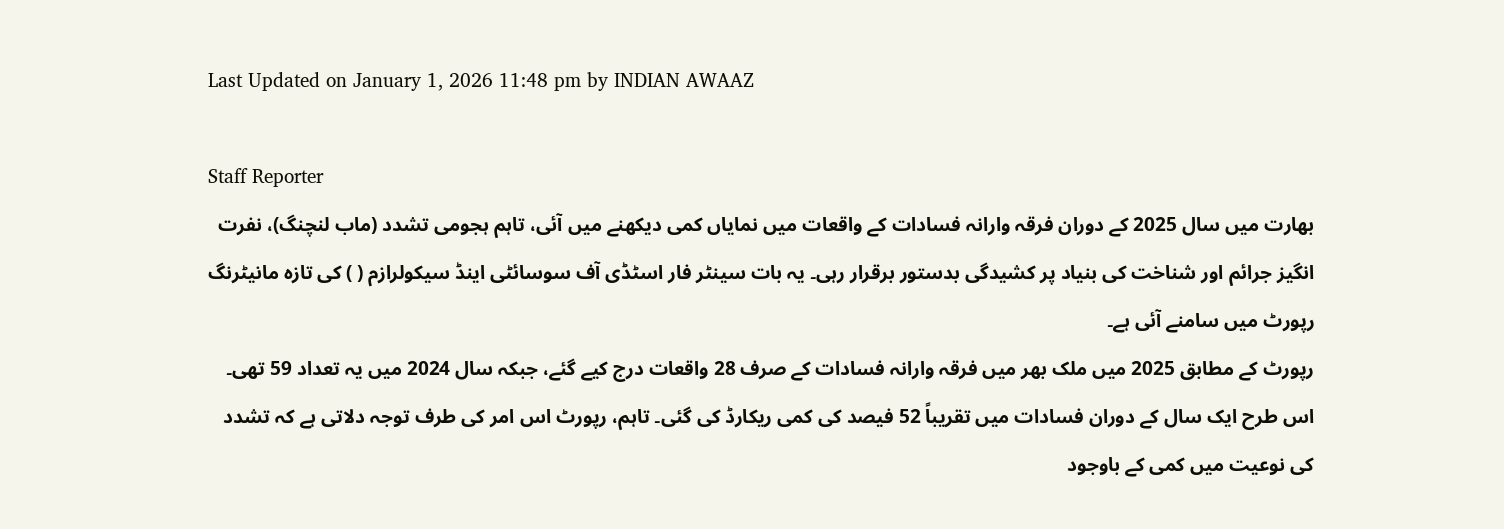Last Updated on January 1, 2026 11:48 pm by INDIAN AWAAZ

Staff Reporter
بھارت میں سال 2025 کے دوران فرقہ وارانہ فسادات کے واقعات میں نمایاں کمی دیکھنے میں آئی، تاہم ہجومی تشدد (ماب لنچنگ)، نفرت انگیز جرائم اور شناخت کی بنیاد پر کشیدگی بدستور برقرار رہی۔ یہ بات سینٹر فار اسٹڈی آف سوسائٹی اینڈ سیکولرازم ( ) کی تازہ مانیٹرنگ رپورٹ میں سامنے آئی ہے۔
رپورٹ کے مطابق 2025 میں ملک بھر میں فرقہ وارانہ فسادات کے صرف 28 واقعات درج کیے گئے، جبکہ سال 2024 میں یہ تعداد 59 تھی۔ اس طرح ایک سال کے دوران فسادات میں تقریباً 52 فیصد کی کمی ریکارڈ کی گئی۔ تاہم، رپورٹ اس امر کی طرف توجہ دلاتی ہے کہ تشدد کی نوعیت میں کمی کے باوجود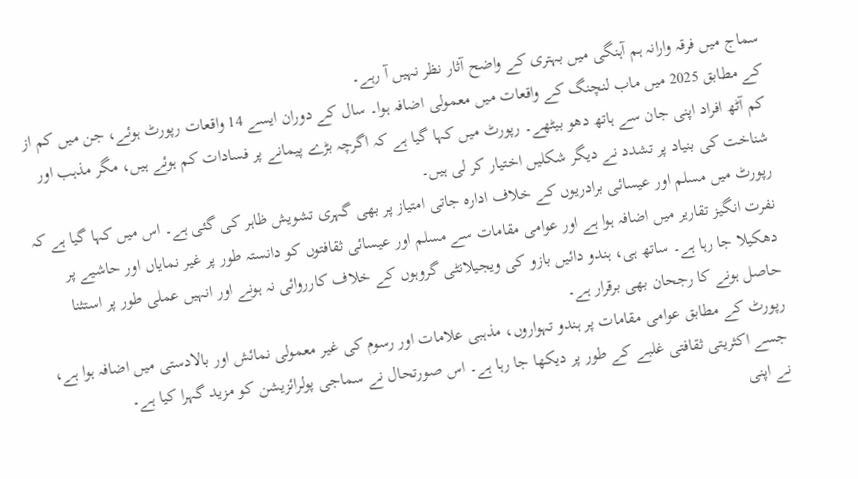سماج میں فرقہ وارانہ ہم آہنگی میں بہتری کے واضح آثار نظر نہیں آ رہے۔
کے مطابق 2025 میں ماب لنچنگ کے واقعات میں معمولی اضافہ ہوا۔ سال کے دوران ایسے 14 واقعات رپورٹ ہوئے، جن میں کم از کم آٹھ افراد اپنی جان سے ہاتھ دھو بیٹھے۔ رپورٹ میں کہا گیا ہے کہ اگرچہ بڑے پیمانے پر فسادات کم ہوئے ہیں، مگر مذہب اور شناخت کی بنیاد پر تشدد نے دیگر شکلیں اختیار کر لی ہیں۔
رپورٹ میں مسلم اور عیسائی برادریوں کے خلاف ادارہ جاتی امتیاز پر بھی گہری تشویش ظاہر کی گئی ہے۔ اس میں کہا گیا ہے کہ نفرت انگیز تقاریر میں اضافہ ہوا ہے اور عوامی مقامات سے مسلم اور عیسائی ثقافتوں کو دانستہ طور پر غیر نمایاں اور حاشیے پر دھکیلا جا رہا ہے۔ ساتھ ہی، ہندو دائیں بازو کی ویجیلانٹی گروہوں کے خلاف کارروائی نہ ہونے اور انہیں عملی طور پر استثنا حاصل ہونے کا رجحان بھی برقرار ہے۔
رپورٹ کے مطابق عوامی مقامات پر ہندو تہواروں، مذہبی علامات اور رسوم کی غیر معمولی نمائش اور بالادستی میں اضافہ ہوا ہے، جسے اکثریتی ثقافتی غلبے کے طور پر دیکھا جا رہا ہے۔ اس صورتحال نے سماجی پولرائزیشن کو مزید گہرا کیا ہے۔
نے اپنی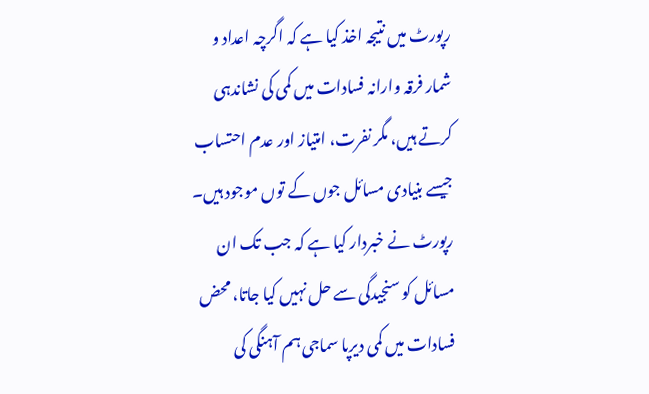رپورٹ میں نتیجہ اخذ کیا ہے کہ اگرچہ اعداد و شمار فرقہ وارانہ فسادات میں کمی کی نشاندہی کرتے ہیں، مگر نفرت، امتیاز اور عدم احتساب جیسے بنیادی مسائل جوں کے توں موجود ہیں۔ رپورٹ نے خبردار کیا ہے کہ جب تک ان مسائل کو سنجیدگی سے حل نہیں کیا جاتا، محض فسادات میں کمی دیرپا سماجی ہم آہنگی کی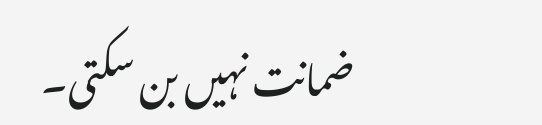ضمانت نہیں بن سکتی۔